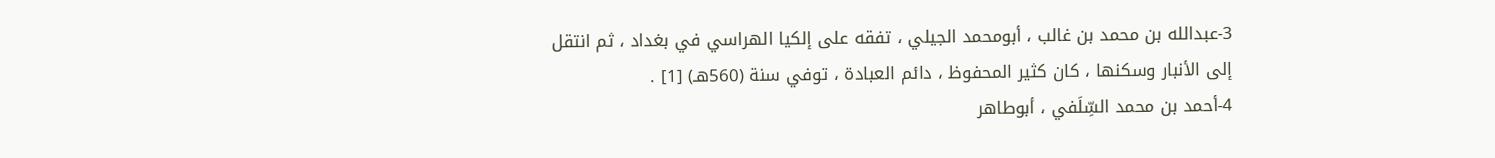3-عبدالله بن محمد بن غالب ، أبومحمد الجيلي ، تفقه على إلكيا الهراسي في بغداد ، ثم انتقل إلى الأنبار وسكنها ، كان كثير المحفوظ ، دائم العبادة ، توفي سنة (560هـ) [1] .
4-أحمد بن محمد السِّلَفي ، أبوطاهر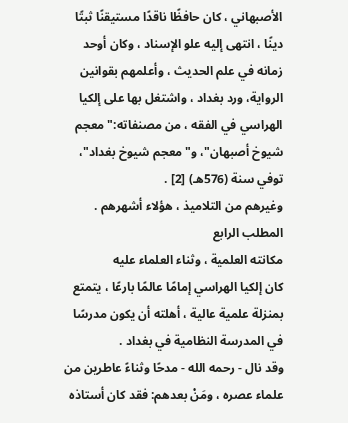الأصبهاني ، كان حافظًا ناقدًا مستيقنًا ثبتًا دينًا ، انتهى إليه علو الإسناد ، وكان أوحد زمانه في علم الحديث ، وأعلمهم بقوانين الرواية، ورد بغداد ، واشتغل بها على إلكيا الهراسي في الفقه ، من مصنفاته:"معجم شيوخ أصبهان"، و"معجم شيوخ بغداد"، توفي سنة (576هـ) [2] .
وغيرهم من التلاميذ ، هؤلاء أشهرهم .
المطلب الرابع
مكانته العلمية ، وثناء العلماء عليه
كان إلكيا الهراسي إمامًا عالمًا بارعًا ، يتمتع بمنزلة علمية عالية ، أهلته أن يكون مدرسًا في المدرسة النظامية في بغداد .
وقد نال - رحمه الله - مدحًا وثناءً عاطرين من علماء عصره ، ومَنْ بعدهم: فقد كان أستاذه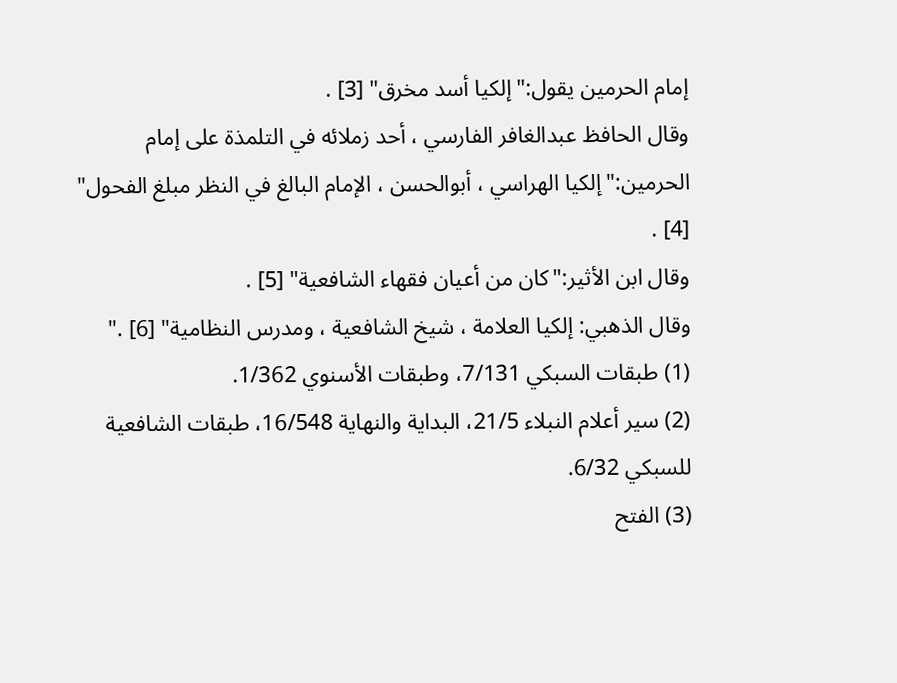إمام الحرمين يقول:"إلكيا أسد مخرق" [3] .
وقال الحافظ عبدالغافر الفارسي ، أحد زملائه في التلمذة على إمام الحرمين:"إلكيا الهراسي ، أبوالحسن ، الإمام البالغ في النظر مبلغ الفحول" [4] .
وقال ابن الأثير:"كان من أعيان فقهاء الشافعية" [5] .
وقال الذهبي: إلكيا العلامة ، شيخ الشافعية ، ومدرس النظامية" [6] ."
(1) طبقات السبكي 7/131، وطبقات الأسنوي 1/362.
(2) سير أعلام النبلاء 21/5، البداية والنهاية 16/548، طبقات الشافعية للسبكي 6/32.
(3) الفتح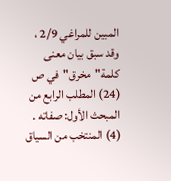المبين للمراغي 2/9 ، وقد سبق بيان معنى كلمة"مخرق"في ص (24) المطلب الرابع من المبحث الأول: صفاته .
(4) المنتخب من السياق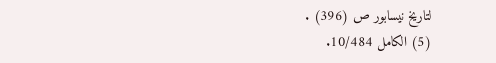لتاريخ نيسابور ص (396) .
(5) الكامل 10/484.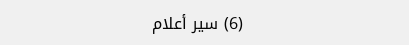(6) سير أعلام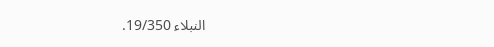النبلاء 19/350.